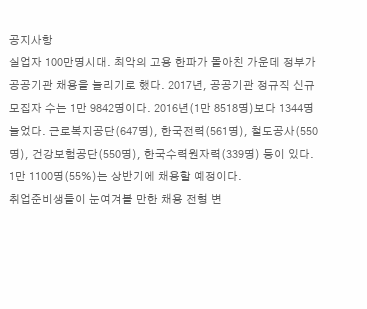공지사항
실업자 100만명시대. 최악의 고용 한파가 몰아친 가운데 정부가 공공기관 채용을 늘리기로 했다. 2017년, 공공기관 정규직 신규 모집자 수는 1만 9842명이다. 2016년(1만 8518명)보다 1344명 늘었다. 근로복지공단(647명), 한국전력(561명), 철도공사(550명), 건강보험공단(550명), 한국수력원자력(339명) 등이 있다. 1만 1100명(55%)는 상반기에 채용할 예정이다.
취업준비생들이 눈여겨볼 만한 채용 전형 변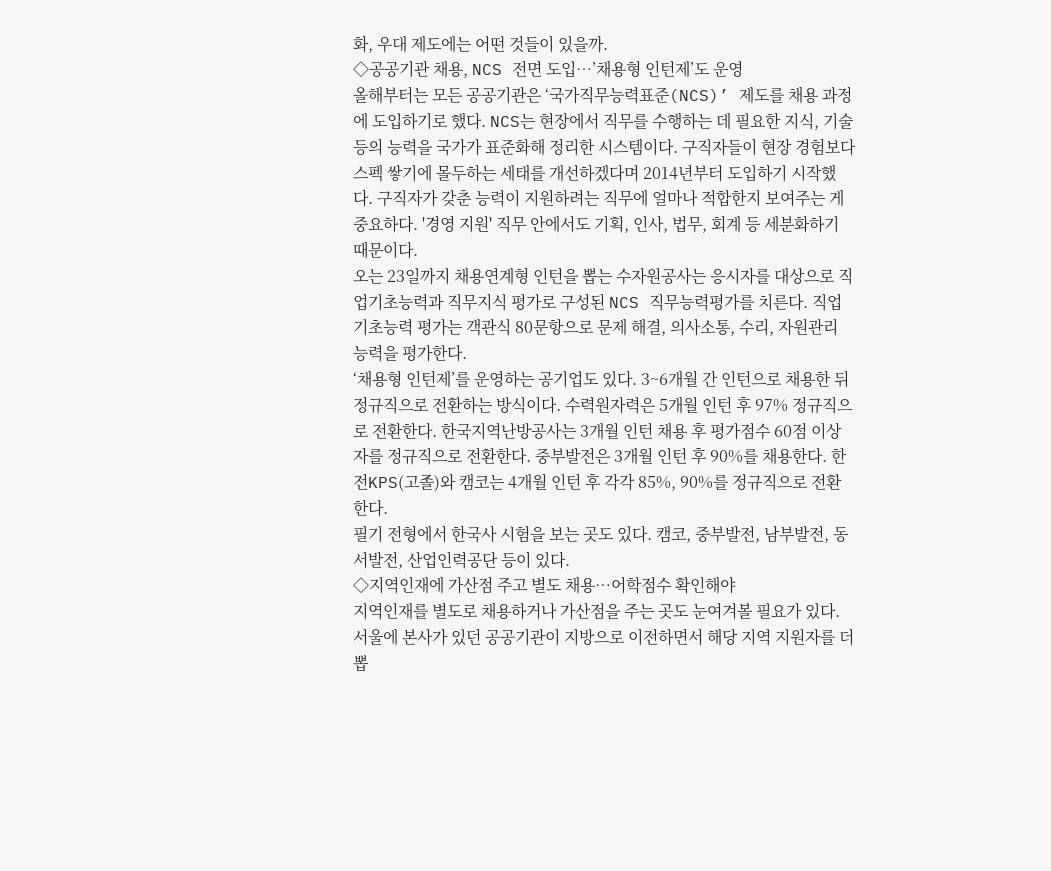화, 우대 제도에는 어떤 것들이 있을까.
◇공공기관 채용, NCS 전면 도입…’채용형 인턴제’도 운영
올해부터는 모든 공공기관은 ‘국가직무능력표준(NCS)’ 제도를 채용 과정에 도입하기로 했다. NCS는 현장에서 직무를 수행하는 데 필요한 지식, 기술 등의 능력을 국가가 표준화해 정리한 시스템이다. 구직자들이 현장 경험보다 스펙 쌓기에 몰두하는 세태를 개선하겠다며 2014년부터 도입하기 시작했다. 구직자가 갖춘 능력이 지원하려는 직무에 얼마나 적합한지 보여주는 게 중요하다. '경영 지원' 직무 안에서도 기획, 인사, 법무, 회계 등 세분화하기 때문이다.
오는 23일까지 채용연계형 인턴을 뽑는 수자원공사는 응시자를 대상으로 직업기초능력과 직무지식 평가로 구성된 NCS 직무능력평가를 치른다. 직업기초능력 평가는 객관식 80문항으로 문제 해결, 의사소통, 수리, 자원관리 능력을 평가한다.
‘채용형 인턴제’를 운영하는 공기업도 있다. 3~6개월 간 인턴으로 채용한 뒤 정규직으로 전환하는 방식이다. 수력원자력은 5개월 인턴 후 97% 정규직으로 전환한다. 한국지역난방공사는 3개월 인턴 채용 후 평가점수 60점 이상자를 정규직으로 전환한다. 중부발전은 3개월 인턴 후 90%를 채용한다. 한전KPS(고졸)와 캠코는 4개월 인턴 후 각각 85%, 90%를 정규직으로 전환한다.
필기 전형에서 한국사 시험을 보는 곳도 있다. 캠코, 중부발전, 남부발전, 동서발전, 산업인력공단 등이 있다.
◇지역인재에 가산점 주고 별도 채용…어학점수 확인해야
지역인재를 별도로 채용하거나 가산점을 주는 곳도 눈여겨볼 필요가 있다. 서울에 본사가 있던 공공기관이 지방으로 이전하면서 해당 지역 지원자를 더 뽑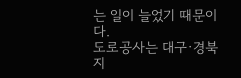는 일이 늘었기 때문이다.
도로공사는 대구·경북지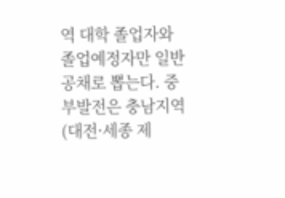역 대학 졸업자와 졸업예정자만 일반공채로 뽑는다. 중부발전은 충남지역(대전·세종 제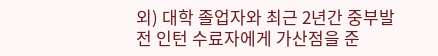외) 대학 졸업자와 최근 2년간 중부발전 인턴 수료자에게 가산점을 준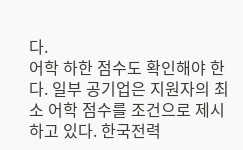다.
어학 하한 점수도 확인해야 한다. 일부 공기업은 지원자의 최소 어학 점수를 조건으로 제시하고 있다. 한국전력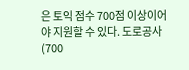은 토익 점수 700점 이상이어야 지원할 수 있다. 도로공사(700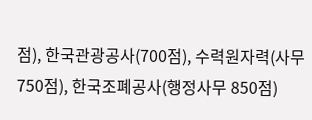점), 한국관광공사(700점), 수력원자력(사무 750점), 한국조폐공사(행정사무 850점)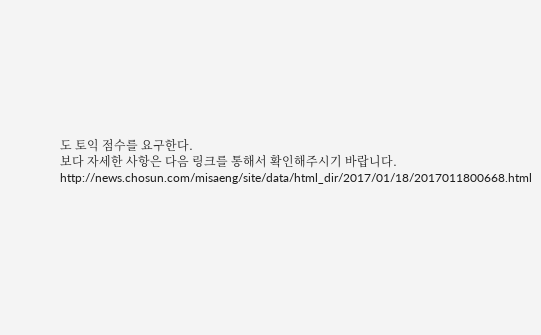도 토익 점수를 요구한다.
보다 자세한 사항은 다음 링크를 통해서 확인해주시기 바랍니다.
http://news.chosun.com/misaeng/site/data/html_dir/2017/01/18/2017011800668.html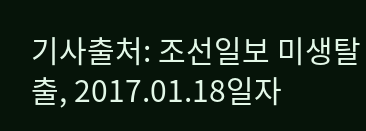기사출처: 조선일보 미생탈출, 2017.01.18일자